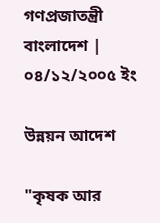গণপ্রজাতন্ত্রী বাংলাদেশ | ০৪/১২/২০০৫ ইং

উন্নয়ন আদেশ

"কৃষক আর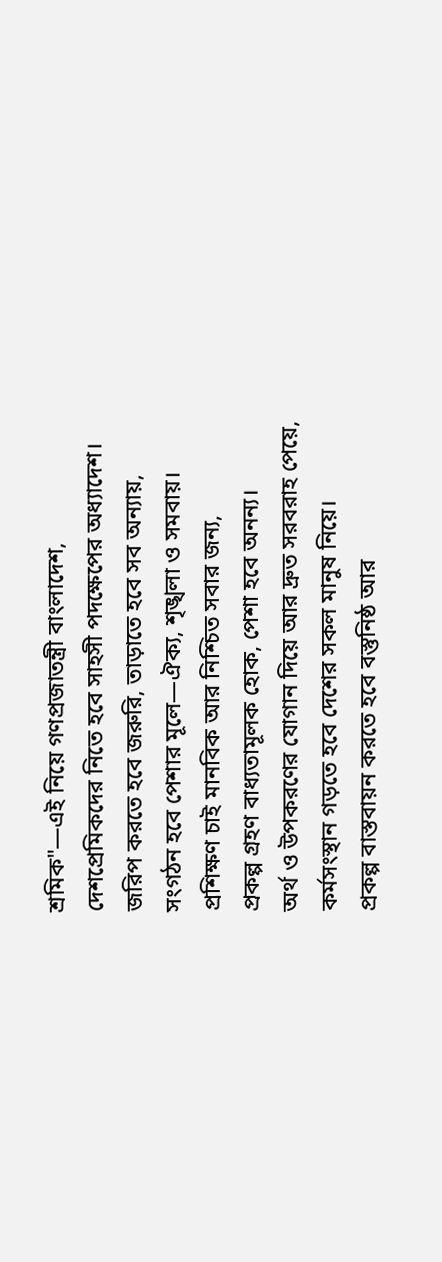শ্রমিক"—এই নিয়ে গণপ্রজাতন্ত্রী বাংলাদেশ,
দেশপ্রেমিকদের নিতে হবে সাহসী পদক্ষেপের অধ্যাদেশ।
জরিপ করতে হবে জরুরি, তাড়াতে হবে সব অন্যায়,
সংগঠন হবে পেশার মূলে—ঐক্য, শৃঙ্খলা ও সমবায়।
প্রশিক্ষণ চাই মানবিক আর নিশ্চিত সবার জন্য,
প্রকল্প গ্রহণ বাধ্যতামূলক হোক, পেশা হবে অনন্য।
অর্থ ও উপকরণের যোগান দিয়ে আর দ্রুত সরবরাহ পেয়ে,
কর্মসংস্থান গড়তে হবে দেশের সকল মানুষ নিয়ে।
প্রকল্প বাস্তবায়ন করতে হবে বস্তুনিষ্ঠ আর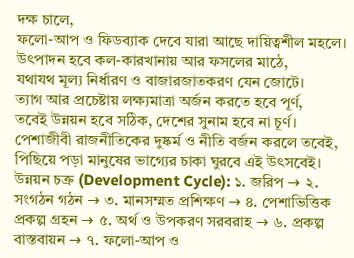দক্ষ চালে,
ফলো-আপ ও ফিডব্যাক দেবে যারা আছে দায়িত্বশীল মহলে।
উৎপাদন হবে কল-কারখানায় আর ফসলের মাঠে,
যথাযথ মূল্য নির্ধারণ ও বাজারজাতকরণ যেন জোটে।
ত্যাগ আর প্রচেষ্টায় লক্ষ্যমাত্রা অর্জন করতে হবে পূর্ণ,
তবেই উন্নয়ন হবে সঠিক, দেশের সুনাম হবে না চূর্ণ।
পেশাজীবী রাজনীতিকের দুষ্কর্ম ও নীতি বর্জন করলে তবেই,
পিছিয়ে পড়া মানুষের ভাগ্যের চাকা ঘুরবে এই উৎসবেই।
উন্নয়ন চক্র (Development Cycle): ১. জরিপ → ২. সংগঠন গঠন → ৩. মানসম্মত প্রশিক্ষণ → ৪. পেশাভিত্তিক প্রকল্প গ্রহন → ৫. অর্থ ও উপকরণ সরবরাহ → ৬. প্রকল্প বাস্তবায়ন → ৭. ফলো-আপ ও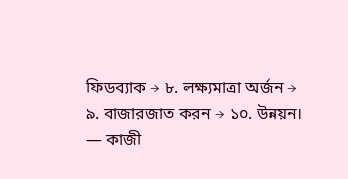ফিডব্যাক → ৮. লক্ষ্যমাত্রা অর্জন → ৯. বাজারজাত করন → ১০. উন্নয়ন।
— কাজী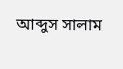আব্দুস সালাম